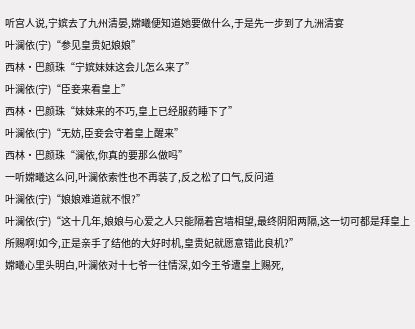听宫人说,宁嫔去了九州清晏,嫦曦便知道她要做什么,于是先一步到了九洲清宴
叶澜依(宁)“参见皇贵妃娘娘”
西林·巴颜珠“宁嫔妹妹这会儿怎么来了”
叶澜依(宁)“臣妾来看皇上”
西林·巴颜珠“妹妹来的不巧,皇上已经服药睡下了”
叶澜依(宁)“无妨,臣妾会守着皇上醒来”
西林·巴颜珠“澜依,你真的要那么做吗”
一听嫦曦这么问,叶澜依索性也不再装了,反之松了口气,反问道
叶澜依(宁)“娘娘难道就不恨?”
叶澜依(宁)“这十几年,娘娘与心爱之人只能隔着宫墙相望,最终阴阳两隔,这一切可都是拜皇上所赐啊!如今,正是亲手了结他的大好时机,皇贵妃就愿意错此良机?”
嫦曦心里头明白,叶澜依对十七爷一往情深,如今王爷遭皇上赐死,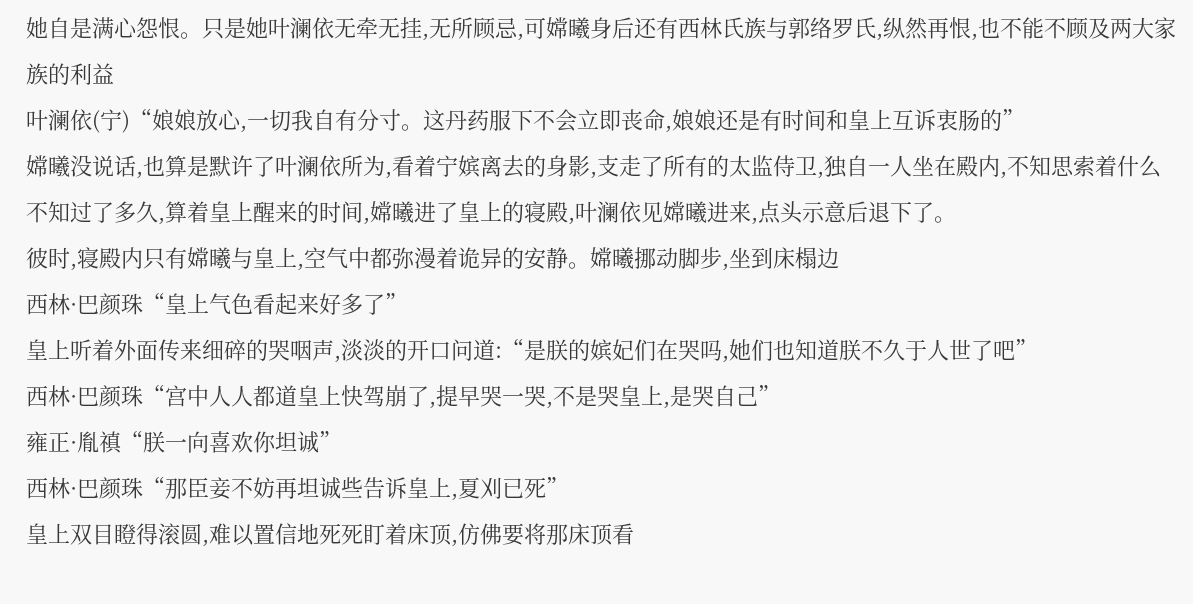她自是满心怨恨。只是她叶澜依无牵无挂,无所顾忌,可嫦曦身后还有西林氏族与郭络罗氏,纵然再恨,也不能不顾及两大家族的利益
叶澜依(宁)“娘娘放心,一切我自有分寸。这丹药服下不会立即丧命,娘娘还是有时间和皇上互诉衷肠的”
嫦曦没说话,也算是默许了叶澜依所为,看着宁嫔离去的身影,支走了所有的太监侍卫,独自一人坐在殿内,不知思索着什么
不知过了多久,算着皇上醒来的时间,嫦曦进了皇上的寝殿,叶澜依见嫦曦进来,点头示意后退下了。
彼时,寝殿内只有嫦曦与皇上,空气中都弥漫着诡异的安静。嫦曦挪动脚步,坐到床榻边
西林·巴颜珠“皇上气色看起来好多了”
皇上听着外面传来细碎的哭咽声,淡淡的开口问道:“是朕的嫔妃们在哭吗,她们也知道朕不久于人世了吧”
西林·巴颜珠“宫中人人都道皇上快驾崩了,提早哭一哭,不是哭皇上,是哭自己”
雍正·胤禛“朕一向喜欢你坦诚”
西林·巴颜珠“那臣妾不妨再坦诚些告诉皇上,夏刈已死”
皇上双目瞪得滚圆,难以置信地死死盯着床顶,仿佛要将那床顶看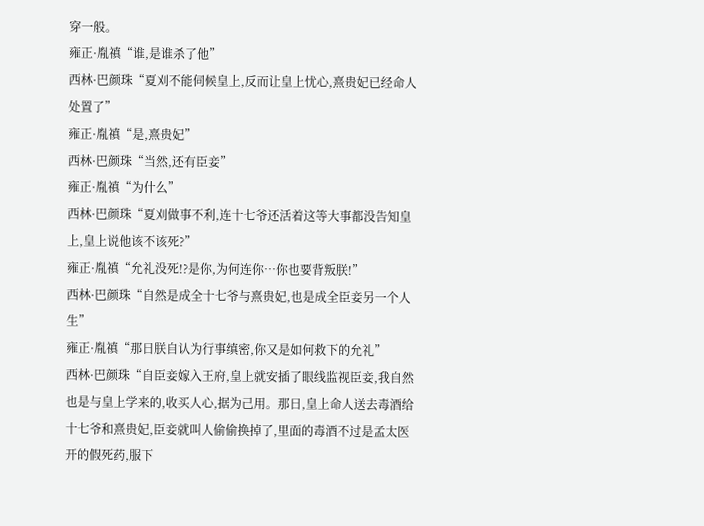穿一般。
雍正·胤禛“谁,是谁杀了他”
西林·巴颜珠“夏刈不能伺候皇上,反而让皇上忧心,熹贵妃已经命人处置了”
雍正·胤禛“是,熹贵妃”
西林·巴颜珠“当然,还有臣妾”
雍正·胤禛“为什么”
西林·巴颜珠“夏刈做事不利,连十七爷还活着这等大事都没告知皇上,皇上说他该不该死?”
雍正·胤禛“允礼没死!?是你,为何连你…你也要背叛朕!”
西林·巴颜珠“自然是成全十七爷与熹贵妃,也是成全臣妾另一个人生”
雍正·胤禛“那日朕自认为行事缜密,你又是如何救下的允礼”
西林·巴颜珠“自臣妾嫁入王府,皇上就安插了眼线监视臣妾,我自然也是与皇上学来的,收买人心,据为己用。那日,皇上命人送去毒酒给十七爷和熹贵妃,臣妾就叫人偷偷换掉了,里面的毒酒不过是孟太医开的假死药,服下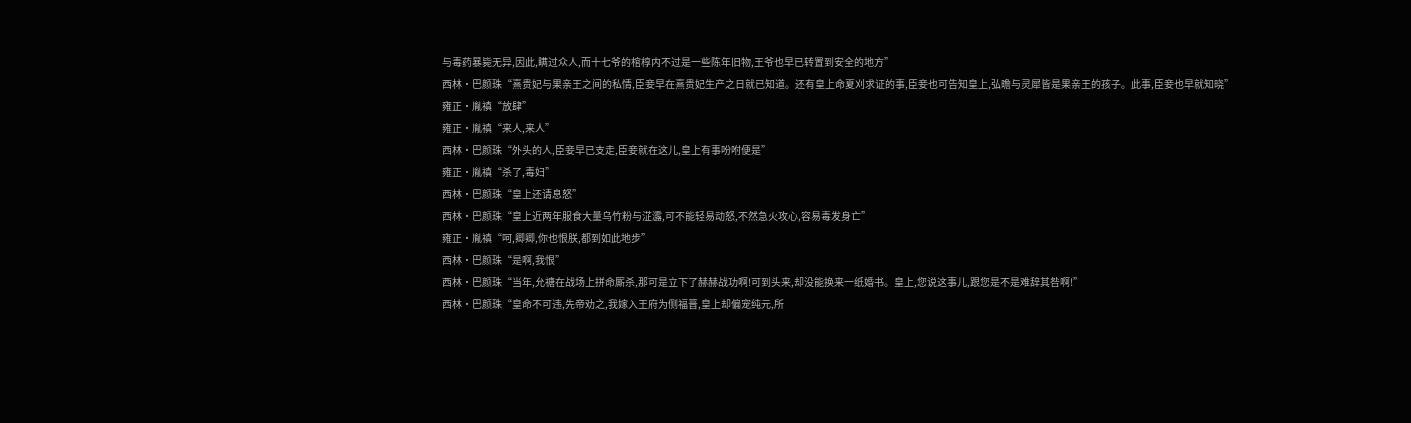与毒药暴毙无异,因此,瞒过众人,而十七爷的棺椁内不过是一些陈年旧物,王爷也早已转置到安全的地方”
西林·巴颜珠“熹贵妃与果亲王之间的私情,臣妾早在熹贵妃生产之日就已知道。还有皇上命夏刈求证的事,臣妾也可告知皇上,弘曕与灵犀皆是果亲王的孩子。此事,臣妾也早就知晓”
雍正·胤禛“放肆”
雍正·胤禛“来人,来人”
西林·巴颜珠“外头的人,臣妾早已支走,臣妾就在这儿,皇上有事吩咐便是”
雍正·胤禛“杀了,毒妇”
西林·巴颜珠“皇上还请息怒”
西林·巴颜珠“皇上近两年服食大量乌竹粉与淽𤅟,可不能轻易动怒,不然急火攻心,容易毒发身亡”
雍正·胤禛“呵,卿卿,你也恨朕,都到如此地步”
西林·巴颜珠“是啊,我恨”
西林·巴颜珠“当年,允禟在战场上拼命厮杀,那可是立下了赫赫战功啊!可到头来,却没能换来一纸婚书。皇上,您说这事儿,跟您是不是难辞其咎啊!”
西林·巴颜珠“皇命不可违,先帝劝之,我嫁入王府为侧福晋,皇上却偏宠纯元,所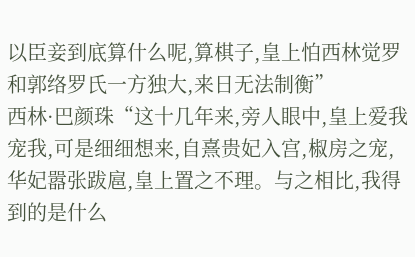以臣妾到底算什么呢,算棋子,皇上怕西林觉罗和郭络罗氏一方独大,来日无法制衡”
西林·巴颜珠“这十几年来,旁人眼中,皇上爱我宠我,可是细细想来,自熹贵妃入宫,椒房之宠,华妃嚣张跋扈,皇上置之不理。与之相比,我得到的是什么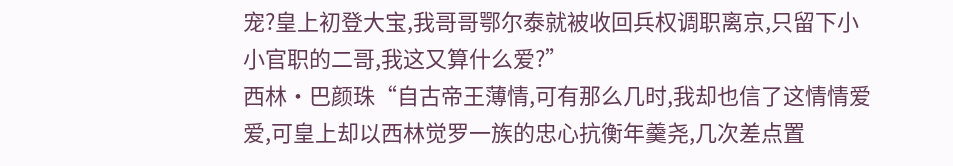宠?皇上初登大宝,我哥哥鄂尔泰就被收回兵权调职离京,只留下小小官职的二哥,我这又算什么爱?”
西林·巴颜珠“自古帝王薄情,可有那么几时,我却也信了这情情爱爱,可皇上却以西林觉罗一族的忠心抗衡年羹尧,几次差点置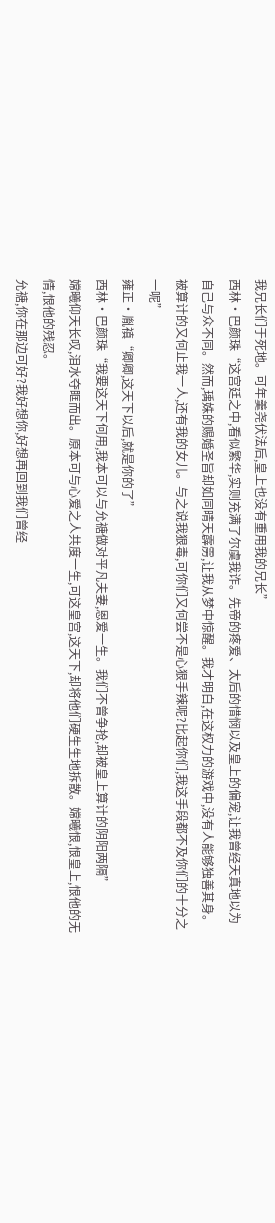我兄长们于死地。可年羹尧伏法后,皇上也没有重用我的兄长”
西林·巴颜珠“这宫廷之中,看似繁华,实则充满了尔虞我诈。先帝的疼爱、太后的惜悯以及皇上的偏宠,让我曾经天真地以为自己与众不同。然而,瑀姝的赐婚圣旨却如同晴天霹雳,让我从梦中惊醒。我才明白,在这权力的游戏中,没有人能够独善其身。被算计的又何止我一人,还有我的女儿。与之说我狠毒,可你们又何尝不是心狠手辣呢?比起你们,我这手段都不及你们的十分之一呢”
雍正·胤禛“卿卿,这天下以后,就是你的了”
西林·巴颜珠“我要这天下何用,我本可以与允禟做对平凡夫妻,恩爱一生。我们不曾争抢,却被皇上算计的阴阳两隔”
嫦曦仰天长叹,泪水夺眶而出。原本可与心爱之人共度一生,可这皇宫,这天下,却将他们硬生生地拆散。嫦曦恨,恨皇上,恨他的无情,恨他的残忍。
允禟,你在那边可好?我好想你,好想再回到我们曾经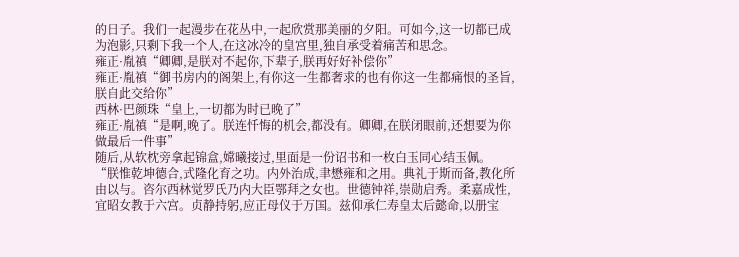的日子。我们一起漫步在花丛中,一起欣赏那美丽的夕阳。可如今,这一切都已成为泡影,只剩下我一个人,在这冰冷的皇宫里,独自承受着痛苦和思念。
雍正·胤禛“卿卿,是朕对不起你,下辈子,朕再好好补偿你”
雍正·胤禛“御书房内的阁架上,有你这一生都奢求的也有你这一生都痛恨的圣旨,朕自此交给你”
西林·巴颜珠“皇上,一切都为时已晚了”
雍正·胤禛“是啊,晚了。朕连忏悔的机会,都没有。卿卿,在朕闭眼前,还想要为你做最后一件事”
随后,从软枕旁拿起锦盒,嫦曦接过,里面是一份诏书和一枚白玉同心结玉佩。
“朕惟乾坤德合,式隆化育之功。内外治成,聿懋雍和之用。典礼于斯而备,教化所由以与。咨尔西林觉罗氏乃内大臣鄂拜之女也。世德钟祥,崇勋启秀。柔嘉成性,宜昭女教于六宫。贞静持躬,应正母仪于万国。兹仰承仁寿皇太后懿命,以册宝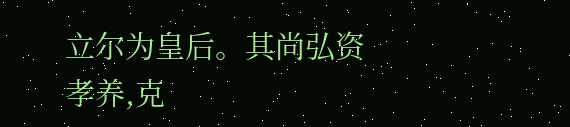立尔为皇后。其尚弘资孝养,克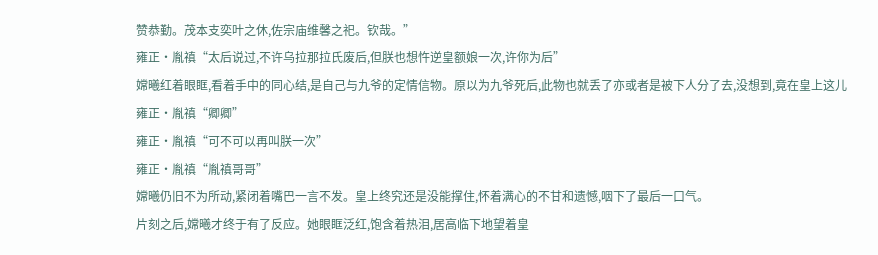赞恭勤。茂本支奕叶之休,佐宗庙维馨之祀。钦哉。”
雍正·胤禛“太后说过,不许乌拉那拉氏废后,但朕也想忤逆皇额娘一次,许你为后”
嫦曦红着眼眶,看着手中的同心结,是自己与九爷的定情信物。原以为九爷死后,此物也就丢了亦或者是被下人分了去,没想到,竟在皇上这儿
雍正·胤禛“卿卿”
雍正·胤禛“可不可以再叫朕一次”
雍正·胤禛“胤禛哥哥”
嫦曦仍旧不为所动,紧闭着嘴巴一言不发。皇上终究还是没能撑住,怀着满心的不甘和遗憾,咽下了最后一口气。
片刻之后,嫦曦才终于有了反应。她眼眶泛红,饱含着热泪,居高临下地望着皇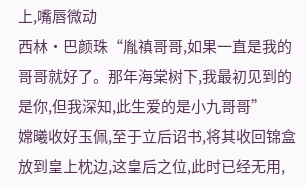上,嘴唇微动
西林·巴颜珠“胤禛哥哥,如果一直是我的哥哥就好了。那年海棠树下,我最初见到的是你,但我深知,此生爱的是小九哥哥”
嫦曦收好玉佩,至于立后诏书,将其收回锦盒放到皇上枕边,这皇后之位,此时已经无用,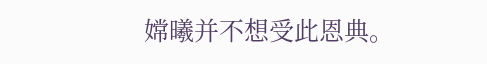嫦曦并不想受此恩典。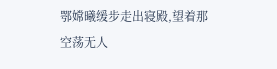鄂嫦曦缓步走出寝殿,望着那空荡无人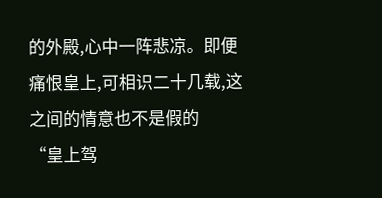的外殿,心中一阵悲凉。即便痛恨皇上,可相识二十几载,这之间的情意也不是假的
“皇上驾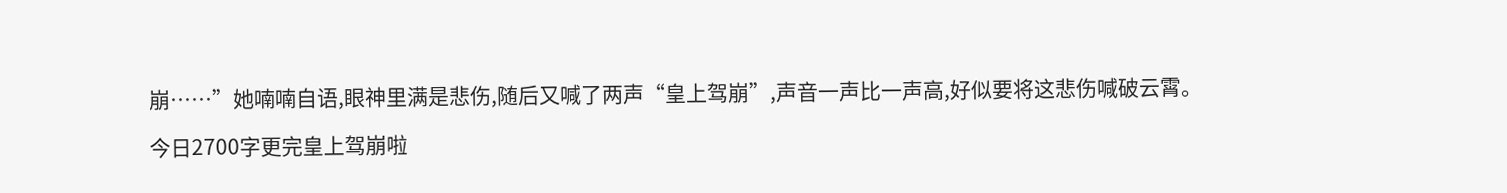崩……”她喃喃自语,眼神里满是悲伤,随后又喊了两声“皇上驾崩”,声音一声比一声高,好似要将这悲伤喊破云霄。

今日2700字更完皇上驾崩啦